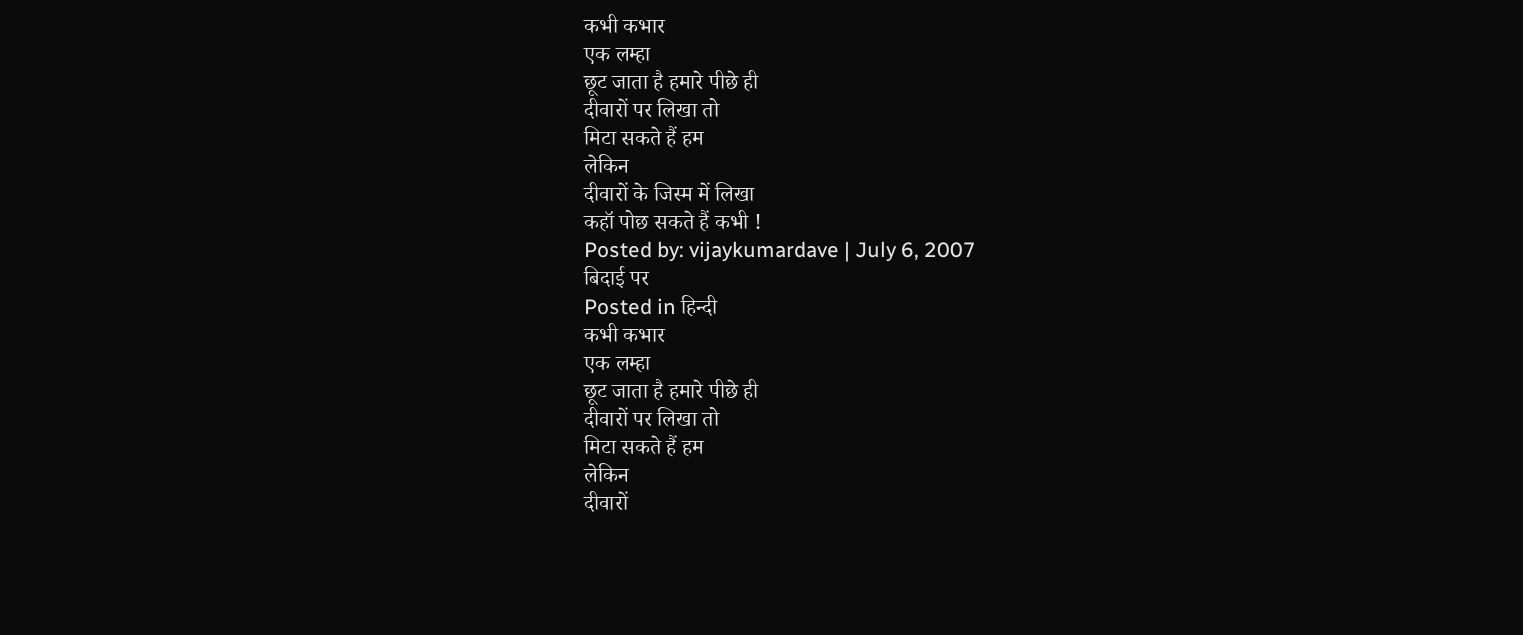कभी कभार
एक लम्हा
छूट जाता है हमारे पीछे ही
दीवारों पर लिखा तो
मिटा सकते हैं हम
लेकिन
दीवारों के जिस्म में लिखा
कहॉ पोछ सकते हैं कभी !
Posted by: vijaykumardave | July 6, 2007
बिदाई पर
Posted in हिन्दी
कभी कभार
एक लम्हा
छूट जाता है हमारे पीछे ही
दीवारों पर लिखा तो
मिटा सकते हैं हम
लेकिन
दीवारों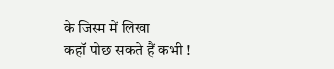के जिस्म में लिखा
कहॉ पोछ सकते हैं कभी !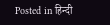Posted in हिन्दी